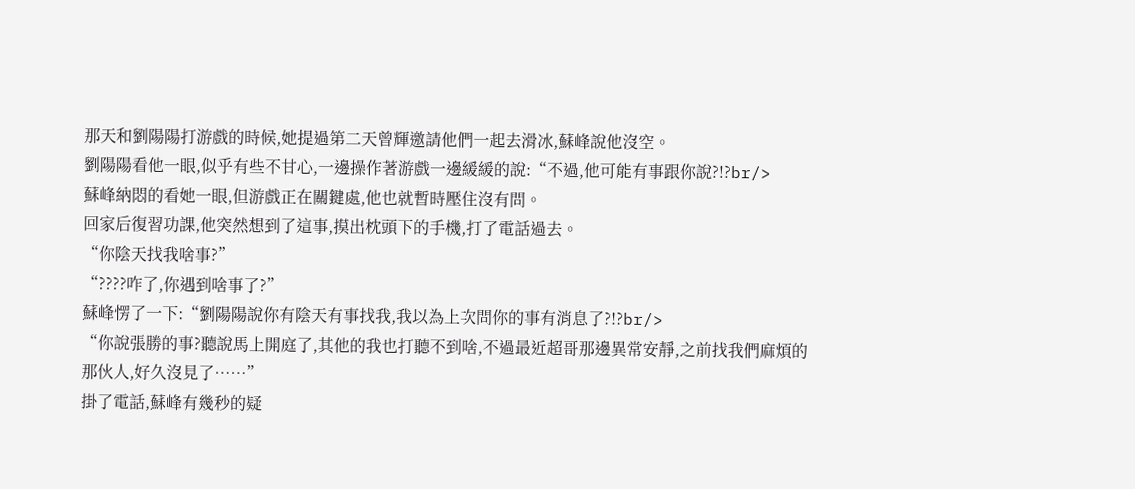那天和劉陽陽打游戲的時候,她提過第二天曾輝邀請他們一起去滑冰,蘇峰說他沒空。
劉陽陽看他一眼,似乎有些不甘心,一邊操作著游戲一邊緩緩的說:“不過,他可能有事跟你說?!?br/>
蘇峰納悶的看她一眼,但游戲正在關鍵處,他也就暫時壓住沒有問。
回家后復習功課,他突然想到了這事,摸出枕頭下的手機,打了電話過去。
“你陰天找我啥事?”
“????咋了,你遇到啥事了?”
蘇峰愣了一下:“劉陽陽說你有陰天有事找我,我以為上次問你的事有消息了?!?br/>
“你說張勝的事?聽說馬上開庭了,其他的我也打聽不到啥,不過最近超哥那邊異常安靜,之前找我們麻煩的那伙人,好久沒見了……”
掛了電話,蘇峰有幾秒的疑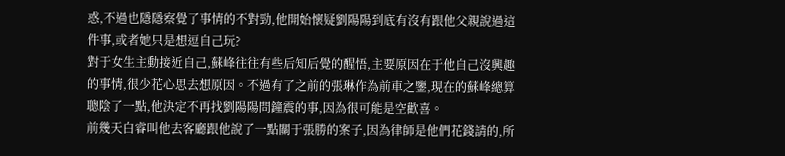惑,不過也隱隱察覺了事情的不對勁,他開始懷疑劉陽陽到底有沒有跟他父親說過這件事,或者她只是想逗自己玩?
對于女生主動接近自己,蘇峰往往有些后知后覺的醒悟,主要原因在于他自己沒興趣的事情,很少花心思去想原因。不過有了之前的張琳作為前車之鑒,現在的蘇峰總算聰陰了一點,他決定不再找劉陽陽問鐘震的事,因為很可能是空歡喜。
前幾天白睿叫他去客廳跟他說了一點關于張勝的案子,因為律師是他們花錢請的,所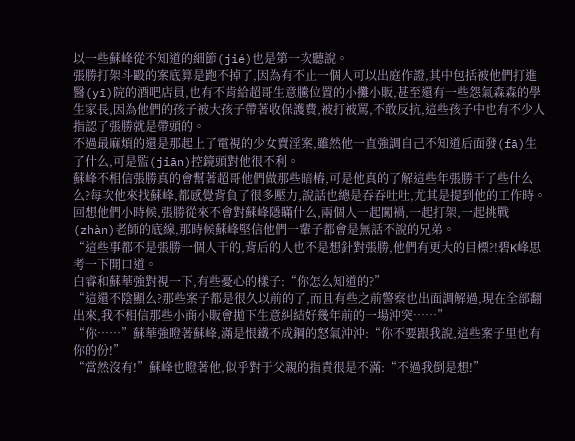以一些蘇峰從不知道的細節(jié)也是第一次聽說。
張勝打架斗毆的案底算是跑不掉了,因為有不止一個人可以出庭作證,其中包括被他們打進醫(yī)院的酒吧店員,也有不肯給超哥生意騰位置的小攤小販,甚至還有一些怨氣森森的學生家長,因為他們的孩子被大孩子帶著收保護費,被打被罵,不敢反抗,這些孩子中也有不少人指認了張勝就是帶頭的。
不過最麻煩的還是那起上了電視的少女賣淫案,雖然他一直強調自己不知道后面發(fā)生了什么,可是監(jiān)控鏡頭對他很不利。
蘇峰不相信張勝真的會幫著超哥他們做那些暗樁,可是他真的了解這些年張勝干了些什么么?每次他來找蘇峰,都感覺背負了很多壓力,說話也總是吞吞吐吐,尤其是提到他的工作時。
回想他們小時候,張勝從來不會對蘇峰隱瞞什么,兩個人一起闖禍,一起打架,一起挑戰(zhàn)老師的底線,那時候蘇峰堅信他們一輩子都會是無話不說的兄弟。
“這些事都不是張勝一個人干的,背后的人也不是想針對張勝,他們有更大的目標?!碧K峰思考一下開口道。
白睿和蘇華強對視一下,有些憂心的樣子:“你怎么知道的?”
“這還不陰顯么?那些案子都是很久以前的了,而且有些之前警察也出面調解過,現在全部翻出來,我不相信那些小商小販會拋下生意糾結好幾年前的一場沖突……”
“你……”蘇華強瞪著蘇峰,滿是恨鐵不成鋼的怒氣沖沖:“你不要跟我說,這些案子里也有你的份!”
“當然沒有!”蘇峰也瞪著他,似乎對于父親的指責很是不滿:“不過我倒是想!”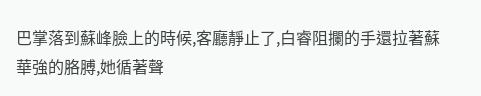巴掌落到蘇峰臉上的時候,客廳靜止了,白睿阻攔的手還拉著蘇華強的胳膊,她循著聲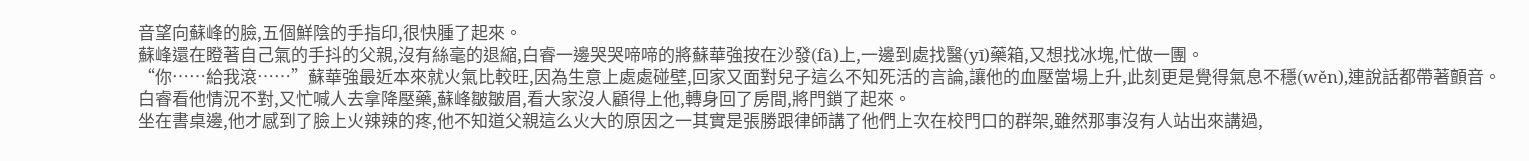音望向蘇峰的臉,五個鮮陰的手指印,很快腫了起來。
蘇峰還在瞪著自己氣的手抖的父親,沒有絲毫的退縮,白睿一邊哭哭啼啼的將蘇華強按在沙發(fā)上,一邊到處找醫(yī)藥箱,又想找冰塊,忙做一團。
“你……給我滾……”蘇華強最近本來就火氣比較旺,因為生意上處處碰壁,回家又面對兒子這么不知死活的言論,讓他的血壓當場上升,此刻更是覺得氣息不穩(wěn),連說話都帶著顫音。
白睿看他情況不對,又忙喊人去拿降壓藥,蘇峰皺皺眉,看大家沒人顧得上他,轉身回了房間,將門鎖了起來。
坐在書桌邊,他才感到了臉上火辣辣的疼,他不知道父親這么火大的原因之一其實是張勝跟律師講了他們上次在校門口的群架,雖然那事沒有人站出來講過,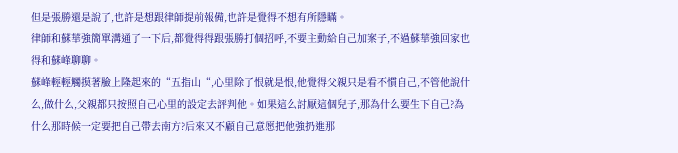但是張勝還是說了,也許是想跟律師提前報備,也許是覺得不想有所隱瞞。
律師和蘇華強簡單溝通了一下后,都覺得得跟張勝打個招呼,不要主動給自己加案子,不過蘇華強回家也得和蘇峰聊聊。
蘇峰輕輕觸摸著臉上隆起來的“五指山“,心里除了恨就是恨,他覺得父親只是看不慣自己,不管他說什么,做什么,父親都只按照自己心里的設定去評判他。如果這么討厭這個兒子,那為什么要生下自己?為什么那時候一定要把自己帶去南方?后來又不顧自己意愿把他強扔進那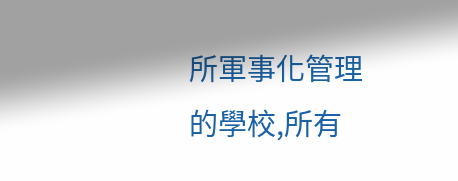所軍事化管理的學校,所有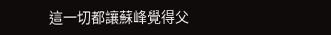這一切都讓蘇峰覺得父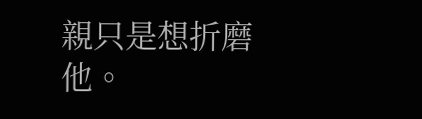親只是想折磨他。